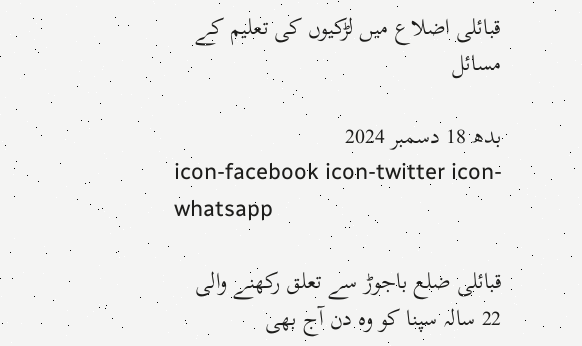قبائلی اضلاع میں لڑکیوں کی تعلیم کے مسائل

بدھ 18 دسمبر 2024
icon-facebook icon-twitter icon-whatsapp

قبائلی ضلع باجوڑ سے تعلق رکھنے والی 22 سالہ سپنا کو وہ دن آج بھی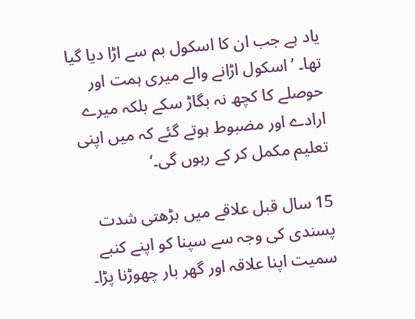یاد ہے جب ان کا اسکول بم سے اڑا دیا گیا تھا۔ ’اسکول اڑانے والے میری ہمت اور حوصلے کا کچھ نہ بگاڑ سکے بلکہ میرے ارادے اور مضبوط ہوتے گئے کہ میں اپنی تعلیم مکمل کر کے رہوں گی۔‘

15 سال قبل علاقے میں بڑھتی شدت پسندی کی وجہ سے سپنا کو اپنے کنبے سمیت اپنا علاقہ اور گھر بار چھوڑنا پڑا۔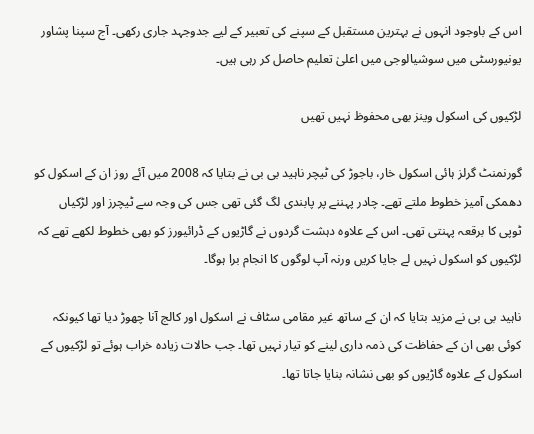اس کے باوجود انہوں نے بہترین مستقبل کے سپنے کی تعبیر کے لیے جدوجہد جاری رکھی۔ آج سپنا پشاور یونیورسٹی میں سوشیالوجی میں اعلیٰ تعلیم حاصل کر رہی ہیں۔

لڑکیوں کی اسکول وینز بھی محفوظ نہیں تھیں

گورنمنٹ گرلز ہائی اسکول خار، باجوڑ کی ٹیچر ناہید بی بی نے بتایا کہ 2008 میں آئے روز ان کے اسکول کو دھمکی آمیز خطوط ملتے تھے۔ چادر پہننے پر پابندی لگ گئی تھی جس کی وجہ سے ٹیچرز اور لڑکیاں ٹوپی کا برقعہ پہنتی تھی۔ اس کے علاوہ دہشت گردوں نے گاڑیوں کے ڈرائیورز کو بھی خطوط لکھے تھے کہ لڑکیوں کو اسکول نہیں لے جایا کریں ورنہ آپ لوگوں کا انجام برا ہوگا۔

ناہید بی بی نے مزید بتایا کہ ان کے ساتھ غیر مقامی سٹاف نے اسکول اور کالج آنا چھوڑ دیا تھا کیونکہ کوئی بھی ان کے حفاظت کی ذمہ داری لینے کو تیار نہیں تھا۔ جب حالات زیادہ خراب ہوئے تو لڑکیوں کے اسکول کے علاوہ گاڑیوں کو بھی نشانہ بنایا جاتا تھا۔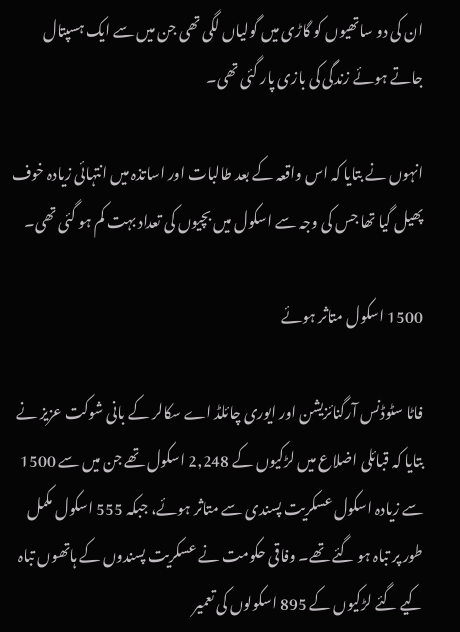ان کی دو ساتھیوں کو گاڑی میں گولیاں لگی تھی جن میں سے ایک ہسپتال جاتے ہوئے زندگی کی بازی پار گئی تھی۔

انہوں نے بتایا کہ اس واقعہ کے بعد طالبات اور اساتذہ میں انتہائی زیادہ خوف پھیل گیا تھا جس کی وجہ سے اسکول میں بچیوں کی تعداد بہت کم ہو گئی تھی۔

1500 اسکول متاثر ہوئے

فاٹا سٹوڈنس آرگنائزیشن اور ایوری چائلڈ اے سکالر کے بانی شوکت عزیز نے بتایا کہ قبائلی اضلاع میں لڑکیوں کے 2,248 اسکول تھے جن میں سے 1500 سے زیادہ اسکول عسکریت پسندی سے متاثر ہوئے، جبکہ 555 اسکول مکمل طور پر تباہ ہو گئے تھے۔ وفاقی حکومت نے عسکریت پسندوں کے ہاتھوں تباہ کیے گئے لڑکیوں کے 895 اسکولوں کی تعمیر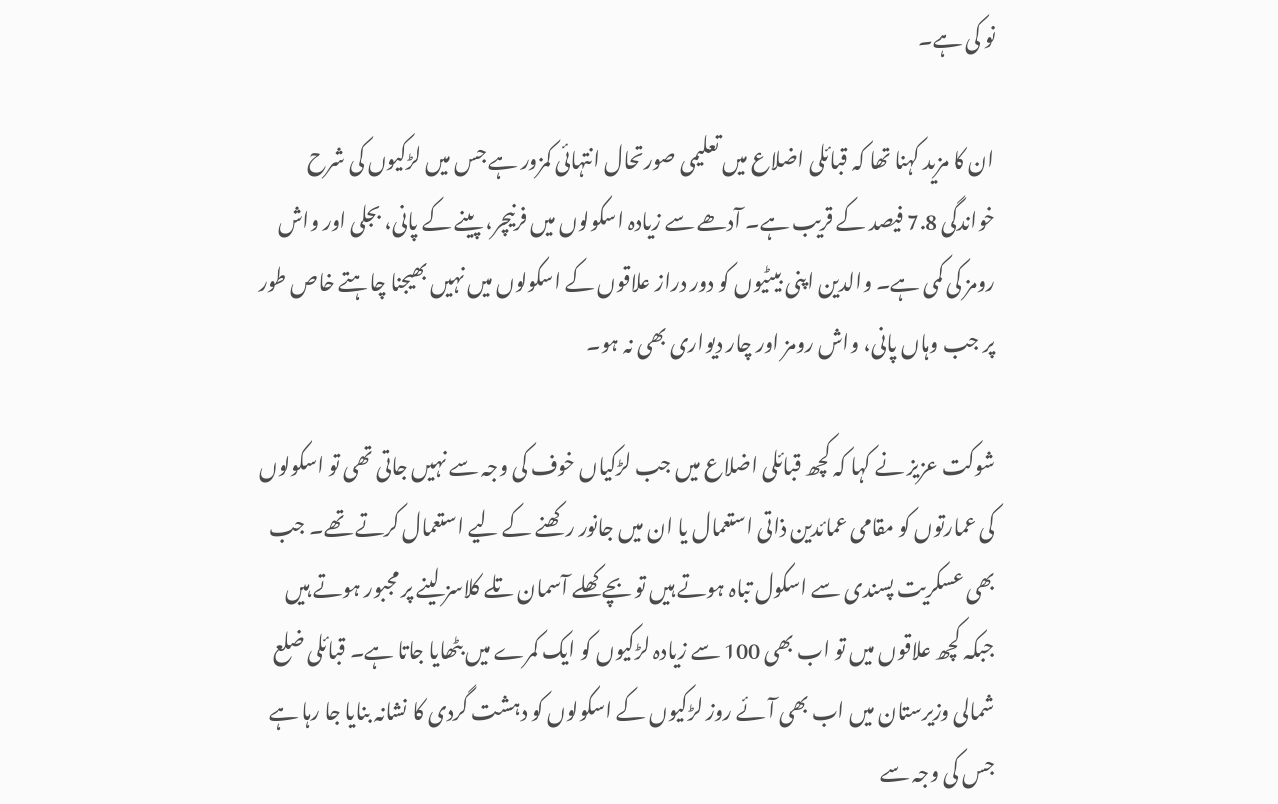نو کی ہے۔

ان کا مزید کہنا تھا کہ قبائلی اضلاع میں تعلیمی صورتحال انتہائی کمزور ہے جس میں لڑکیوں کی شرح خواندگی 7.8 فیصد کے قریب ہے۔ آدھے سے زیادہ اسکولوں میں فرنیچر، پینے کے پانی، بجلی اور واش رومز کی کمی ہے۔ والدین اپنی بیٹیوں کو دور دراز علاقوں کے اسکولوں میں نہیں بھیجنا چاہتے خاص طور پر جب وہاں پانی، واش رومز اور چار دیواری بھی نہ ہو۔

شوکت عزیز نے کہا کہ کچھ قبائلی اضلاع میں جب لڑکیاں خوف کی وجہ سے نہیں جاتی تھی تو اسکولوں کی عمارتوں کو مقامی عمائدین ذاتی استعمال یا ان میں جانور رکھنے کے لیے استعمال کرتے تھے۔ جب بھی عسکریت پسندی سے اسکول تباہ ہوتے ہیں تو بچے کھلے آسمان تلے کلاسز لینے پر مجبور ہوتے ہیں جبکہ کچھ علاقوں میں تو اب بھی 100 سے زیادہ لڑکیوں کو ایک کمرے میں بٹھایا جاتا ہے۔ قبائلی ضلع شمالی وزیرستان میں اب بھی آئے روز لڑکیوں کے اسکولوں کو دہشت گردی کا نشانہ بنایا جا رہا ہے جس کی وجہ سے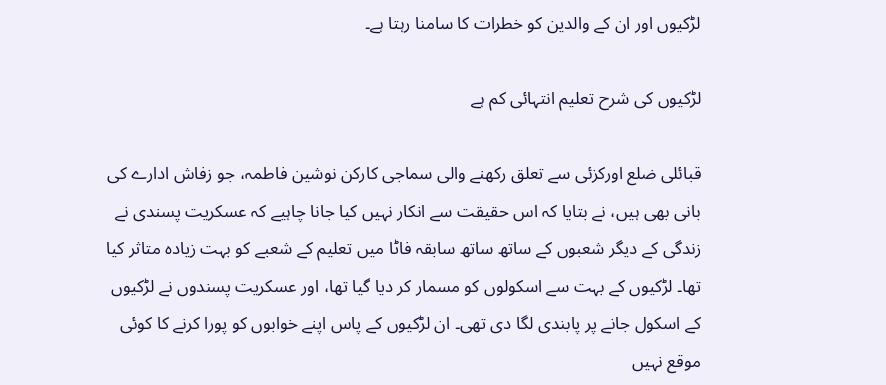لڑکیوں اور ان کے والدین کو خطرات کا سامنا رہتا ہے۔

لڑکیوں کی شرح تعلیم انتہائی کم ہے

قبائلی ضلع اورکزئی سے تعلق رکھنے والی سماجی کارکن نوشین فاطمہ، جو زفاش ادارے کی بانی بھی ہیں، نے بتایا کہ اس حقیقت سے انکار نہیں کیا جانا چاہیے کہ عسکریت پسندی نے زندگی کے دیگر شعبوں کے ساتھ ساتھ سابقہ فاٹا میں تعلیم کے شعبے کو بہت زیادہ متاثر کیا تھا۔ لڑکیوں کے بہت سے اسکولوں کو مسمار کر دیا گیا تھا، اور عسکریت پسندوں نے لڑکیوں کے اسکول جانے پر پابندی لگا دی تھی۔ ان لڑکیوں کے پاس اپنے خوابوں کو پورا کرنے کا کوئی موقع نہیں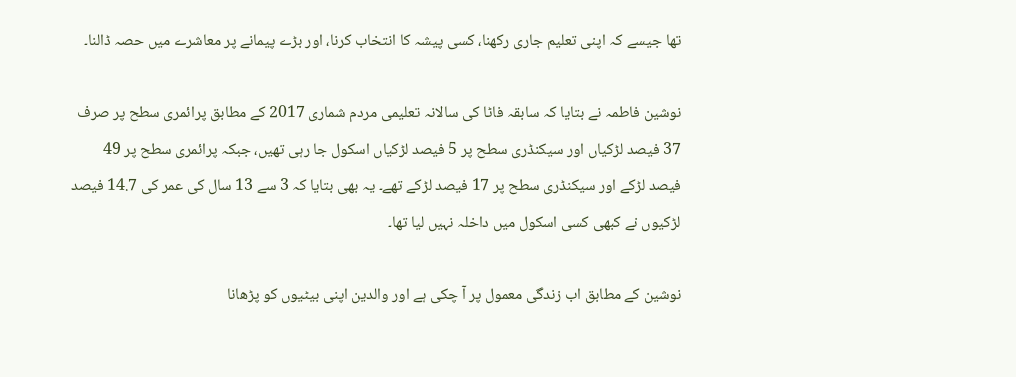تھا جیسے کہ اپنی تعلیم جاری رکھنا، کسی پیشہ کا انتخاب کرنا، اور بڑے پیمانے پر معاشرے میں حصہ ڈالنا۔

نوشین فاطمہ نے بتایا کہ سابقہ فاٹا کی سالانہ تعلیمی مردم شماری 2017 کے مطابق پرائمری سطح پر صرف 37 فیصد لڑکیاں اور سیکنڈری سطح پر 5 فیصد لڑکیاں اسکول جا رہی تھیں، جبکہ پرائمری سطح پر 49 فیصد لڑکے اور سیکنڈری سطح پر 17 فیصد لڑکے تھے۔ یہ بھی بتایا کہ 3 سے 13 سال کی عمر کی 14.7 فیصد لڑکیوں نے کبھی کسی اسکول میں داخلہ نہیں لیا تھا۔

نوشین کے مطابق اب زندگی معمول پر آ چکی ہے اور والدین اپنی بیٹیوں کو پڑھانا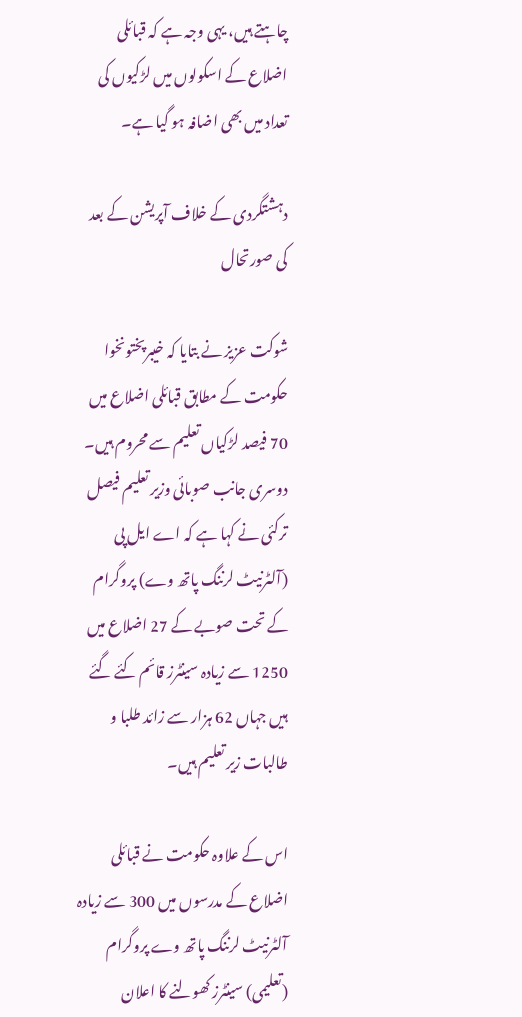چاہتے ہیں، یہی وجہ ہے کہ قبائلی اضلاع کے اسکولوں میں لڑکیوں کی تعداد میں بھی اضافہ ہو گیا ہے۔

دہشتگردی کے خلاف آپریشن کے بعد کی صورتحال

شوکت عزیز نے بتایا کہ خیبرپختونخوا حکومت کے مطابق قبائلی اضلاع میں 70 فیصد لڑکیاں تعلیم سے محروم ہیں۔ دوسری جانب صوبائی وزیر تعلیم فیصل ترکئی نے کہا ہے کہ اے ایل پی (آلٹرنیٹ لرننگ پاتھ وے) پروگرام کے تحت صوبے کے 27 اضلاع میں 1250 سے زیادہ سینٹرز قائم کئے گئے ہیں جہاں 62 ہزار سے زائد طلبا و طالبات زیر تعلیم ہیں۔

اس کے علاوہ حکومت نے قبائلی اضلاع کے مدرسوں میں 300 سے زیادہ آلٹرنیٹ لرننگ پاتھ وے پروگرام (تعلیمی) سینٹرز کھولنے کا اعلان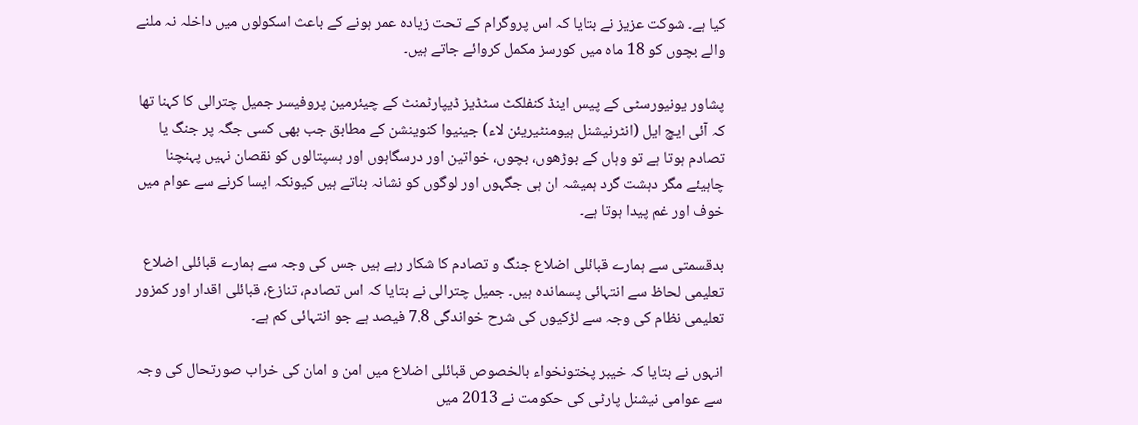کیا ہے۔ شوکت عزیز نے بتایا کہ اس پروگرام کے تحت زیادہ عمر ہونے کے باعث اسکولوں میں داخلہ نہ ملنے والے بچوں کو 18 ماہ میں کورسز مکمل کروائے جاتے ہیں۔

پشاور یونیورسٹی کے پیس اینڈ کنفلکٹ سٹڈیز ڈیپارٹمنٹ کے چیئرمین پروفیسر جمیل چترالی کا کہنا تھا کہ آئی ایچ ایل (انٹرنیشنل ہیومنٹیریئن لاء) جینیوا کنوینشن کے مطابق جب بھی کسی جگہ پر جنگ یا تصادم ہوتا ہے تو وہاں کے بوڑھوں، بچوں، خواتین اور درسگاہوں اور ہسپتالوں کو نقصان نہیں پہنچنا چاہیئے مگر دہشت گرد ہمیشہ ان ہی جگہوں اور لوگوں کو نشانہ بناتے ہیں کیونکہ ایسا کرنے سے عوام میں خوف اور غم پیدا ہوتا ہے۔

بدقسمتی سے ہمارے قبائلی اضلاع جنگ و تصادم کا شکار رہے ہیں جس کی وجہ سے ہمارے قبائلی اضلاع تعلیمی لحاظ سے انتہائی پسماندہ ہیں۔ جمیل چترالی نے بتایا کہ اس تصادم، تنازع، قبائلی اقدار اور کمزور تعلیمی نظام کی وجہ سے لڑکیوں کی شرح خواندگی 7.8 فیصد ہے جو انتہائی کم ہے۔

انہوں نے بتایا کہ خیبر پختونخواء بالخصوص قبائلی اضلاع میں امن و امان کی خراب صورتحال کی وجہ سے عوامی نیشنل پارٹی کی حکومت نے 2013 میں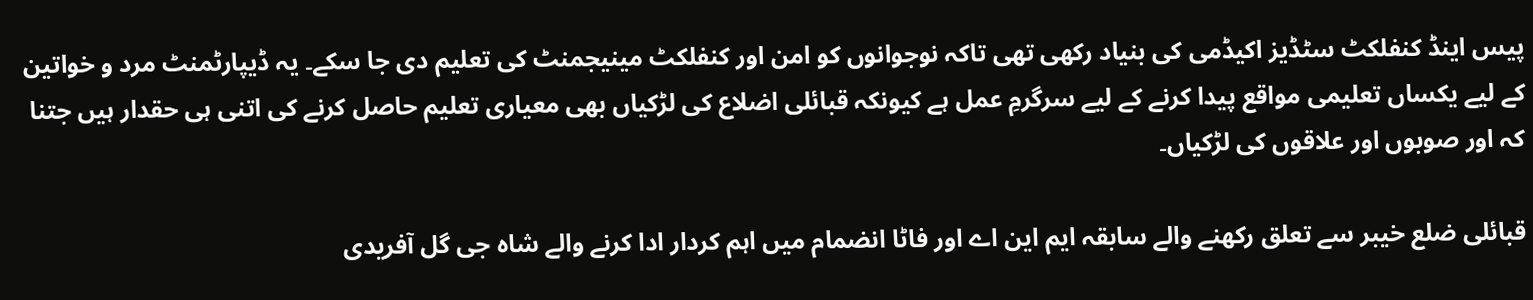پیس اینڈ کنفلکٹ سٹڈیز اکیڈمی کی بنیاد رکھی تھی تاکہ نوجوانوں کو امن اور کنفلکٹ مینیجمنٹ کی تعلیم دی جا سکے۔ یہ ڈیپارٹمنٹ مرد و خواتین کے لیے یکساں تعلیمی مواقع پیدا کرنے کے لیے سرگرمِ عمل ہے کیونکہ قبائلی اضلاع کی لڑکیاں بھی معیاری تعلیم حاصل کرنے کی اتنی ہی حقدار ہیں جتنا کہ اور صوبوں اور علاقوں کی لڑکیاں۔

قبائلی ضلع خیبر سے تعلق رکھنے والے سابقہ ایم این اے اور فاٹا انضمام میں اہم کردار ادا کرنے والے شاہ جی گل آفریدی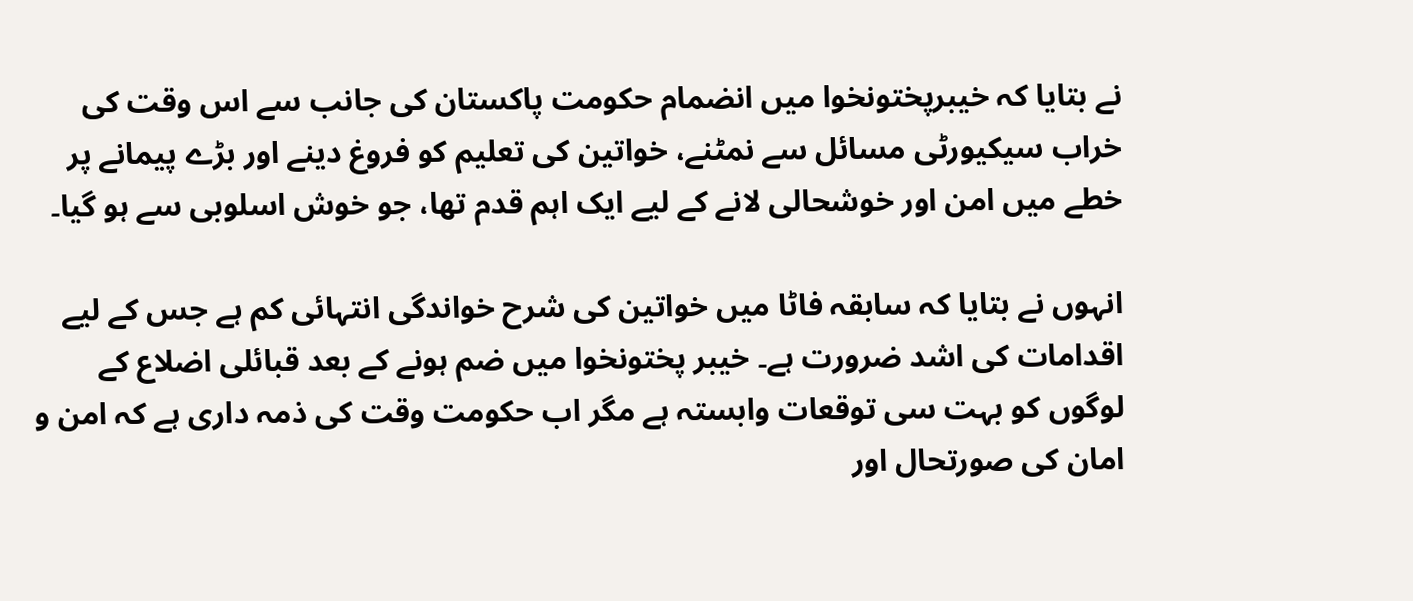نے بتایا کہ خیبرپختونخوا میں انضمام حکومت پاکستان کی جانب سے اس وقت کی خراب سیکیورٹی مسائل سے نمٹنے، خواتین کی تعلیم کو فروغ دینے اور بڑے پیمانے پر خطے میں امن اور خوشحالی لانے کے لیے ایک اہم قدم تھا، جو خوش اسلوبی سے ہو گیا۔

انہوں نے بتایا کہ سابقہ فاٹا میں خواتین کی شرح خواندگی انتہائی کم ہے جس کے لیے اقدامات کی اشد ضرورت ہے۔ خیبر پختونخوا میں ضم ہونے کے بعد قبائلی اضلاع کے لوگوں کو بہت سی توقعات وابستہ ہے مگر اب حکومت وقت کی ذمہ داری ہے کہ امن و امان کی صورتحال اور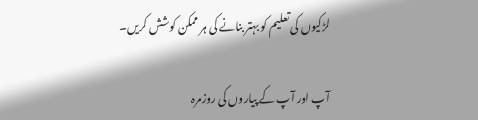لڑکیوں کی تعلیم کو بہتر بنانے کی ہر ممکن کوشش کریں۔

آپ اور آپ کے پیاروں کی روزمرہ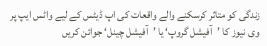زندگی کو متاثر کرسکنے والے واقعات کی اپ ڈیٹس کے لیے واٹس ایپ پر وی نیوز کا ’آفیشل گروپ‘ یا ’آفیشل چینل‘ جوائن کریں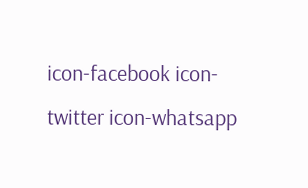icon-facebook icon-twitter icon-whatsapp